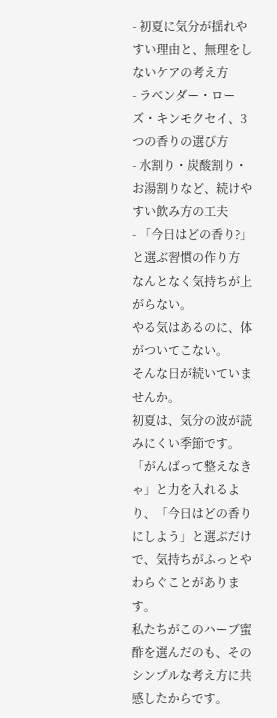- 初夏に気分が揺れやすい理由と、無理をしないケアの考え方
- ラベンダー・ローズ・キンモクセイ、3つの香りの選び方
- 水割り・炭酸割り・お湯割りなど、続けやすい飲み方の工夫
- 「今日はどの香り?」と選ぶ習慣の作り方
なんとなく気持ちが上がらない。
やる気はあるのに、体がついてこない。
そんな日が続いていませんか。
初夏は、気分の波が読みにくい季節です。
「がんばって整えなきゃ」と力を入れるより、「今日はどの香りにしよう」と選ぶだけで、気持ちがふっとやわらぐことがあります。
私たちがこのハーブ蜜酢を選んだのも、そのシンプルな考え方に共感したからです。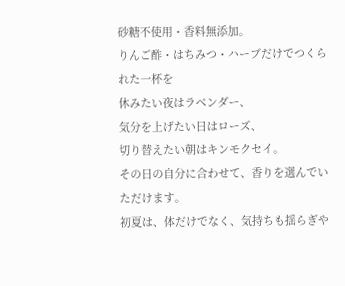砂糖不使用・香料無添加。
りんご酢・はちみつ・ハーブだけでつくられた一杯を
休みたい夜はラベンダー、
気分を上げたい日はローズ、
切り替えたい朝はキンモクセイ。
その日の自分に合わせて、香りを選んでいただけます。
初夏は、体だけでなく、気持ちも揺らぎや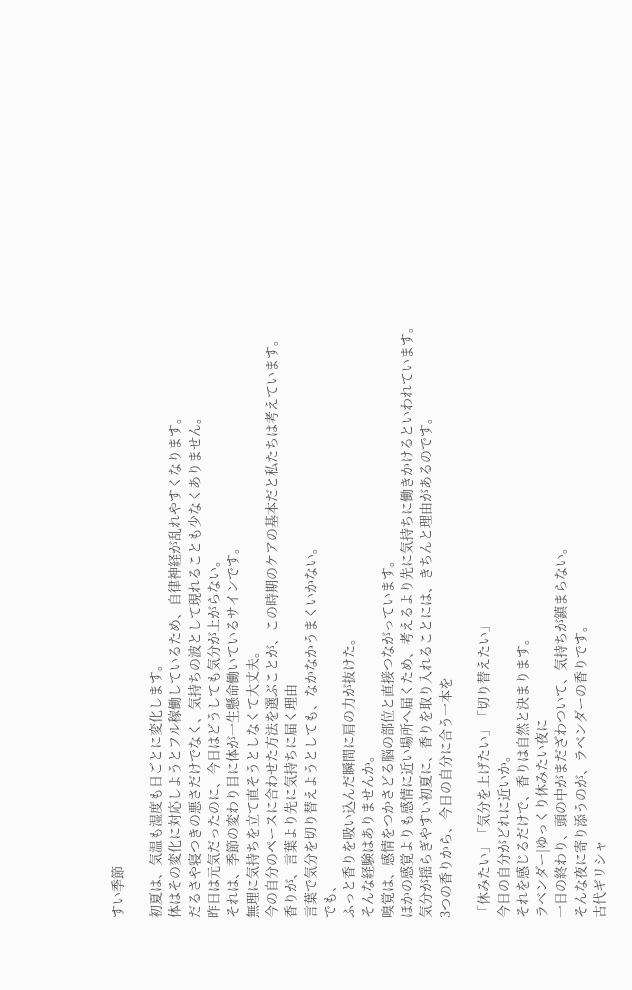すい季節

初夏は、気温も湿度も日ごとに変化します。
体はその変化に対応しようとフル稼働しているため、自律神経が乱れやすくなります。
だるさや寝つきの悪さだけでなく、気持ちの波として現れることも少なくありません。
昨日は元気だったのに、今日はどうしても気分が上がらない。
それは、季節の変わり目に体が一生懸命働いているサインです。
無理に気持ちを立て直そうとしなくて大丈夫。
今の自分のペースに合わせた方法を選ぶことが、この時期のケアの基本だと私たちは考えています。
香りが、言葉より先に気持ちに届く理由
言葉で気分を切り替えようとしても、なかなかうまくいかない。
でも、
ふっと香りを吸い込んだ瞬間に肩の力が抜けた。
そんな経験はありませんか。
嗅覚は、感情をつかさどる脳の部位と直接つながっています。
ほかの感覚よりも感情に近い場所へ届くため、考えるより先に気持ちに働きかけるといわれています。
気分が揺らぎやすい初夏に、香りを取り入れることには、きちんと理由があるのです。
3つの香りから、今日の自分に合う一本を

「休みたい」「気分を上げたい」「切り替えたい」
今日の自分がどれに近いか。
それを感じるだけで、香りは自然と決まります。
ラベンダー|ゆっくり休みたい夜に
一日の終わり、頭の中がまだざわついて、気持ちが鎮まらない。
そんな夜に寄り添うのが、ラベンダーの香りです。
古代ギリシャ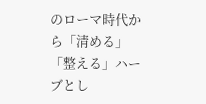のローマ時代から「清める」「整える」ハーブとし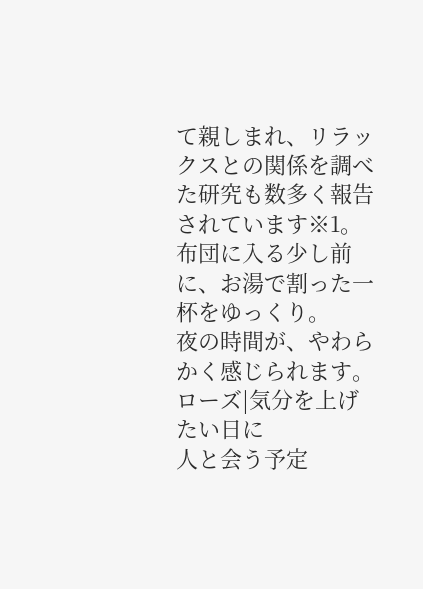て親しまれ、リラックスとの関係を調べた研究も数多く報告されています※1。
布団に入る少し前に、お湯で割った一杯をゆっくり。
夜の時間が、やわらかく感じられます。
ローズ|気分を上げたい日に
人と会う予定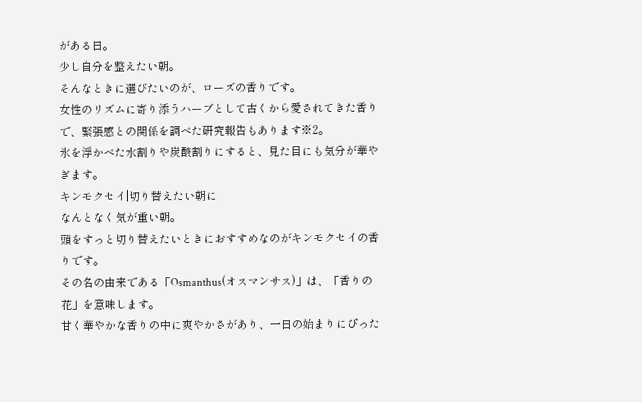がある日。
少し自分を整えたい朝。
そんなときに選びたいのが、ローズの香りです。
女性のリズムに寄り添うハーブとして古くから愛されてきた香りで、緊張感との関係を調べた研究報告もあります※2。
氷を浮かべた水割りや炭酸割りにすると、見た目にも気分が華やぎます。
キンモクセイ|切り替えたい朝に
なんとなく気が重い朝。
頭をすっと切り替えたいときにおすすめなのがキンモクセイの香りです。
その名の由来である「Osmanthus(オスマンサス)」は、「香りの花」を意味します。
甘く華やかな香りの中に爽やかさがあり、一日の始まりにぴった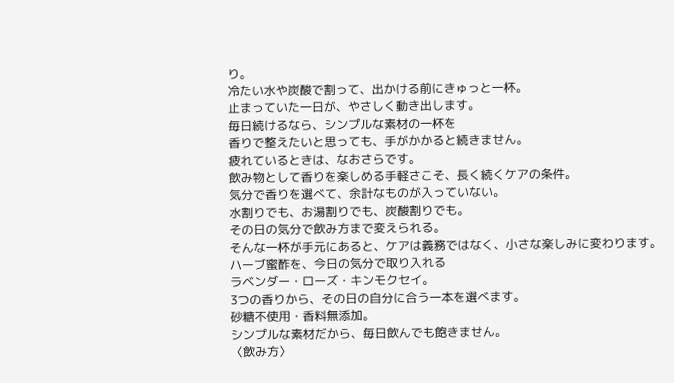り。
冷たい水や炭酸で割って、出かける前にきゅっと一杯。
止まっていた一日が、やさしく動き出します。
毎日続けるなら、シンプルな素材の一杯を
香りで整えたいと思っても、手がかかると続きません。
疲れているときは、なおさらです。
飲み物として香りを楽しめる手軽さこそ、長く続くケアの条件。
気分で香りを選べて、余計なものが入っていない。
水割りでも、お湯割りでも、炭酸割りでも。
その日の気分で飲み方まで変えられる。
そんな一杯が手元にあると、ケアは義務ではなく、小さな楽しみに変わります。
ハーブ蜜酢を、今日の気分で取り入れる
ラベンダー・ローズ・キンモクセイ。
3つの香りから、その日の自分に合う一本を選べます。
砂糖不使用・香料無添加。
シンプルな素材だから、毎日飲んでも飽きません。
〈飲み方〉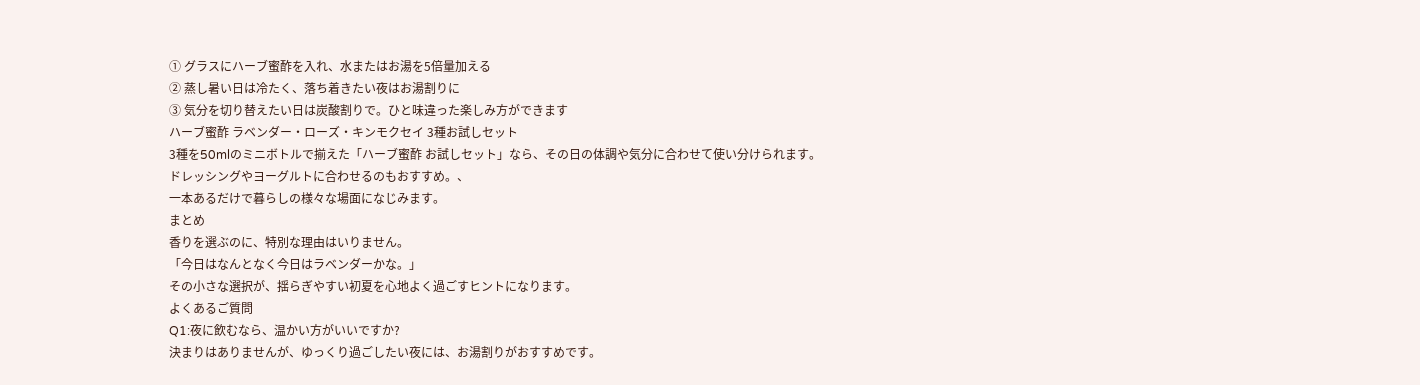① グラスにハーブ蜜酢を入れ、水またはお湯を5倍量加える
② 蒸し暑い日は冷たく、落ち着きたい夜はお湯割りに
③ 気分を切り替えたい日は炭酸割りで。ひと味違った楽しみ方ができます
ハーブ蜜酢 ラベンダー・ローズ・キンモクセイ 3種お試しセット
3種を50mlのミニボトルで揃えた「ハーブ蜜酢 お試しセット」なら、その日の体調や気分に合わせて使い分けられます。
ドレッシングやヨーグルトに合わせるのもおすすめ。、
一本あるだけで暮らしの様々な場面になじみます。
まとめ
香りを選ぶのに、特別な理由はいりません。
「今日はなんとなく今日はラベンダーかな。」
その小さな選択が、揺らぎやすい初夏を心地よく過ごすヒントになります。
よくあるご質問
Q1:夜に飲むなら、温かい方がいいですか?
決まりはありませんが、ゆっくり過ごしたい夜には、お湯割りがおすすめです。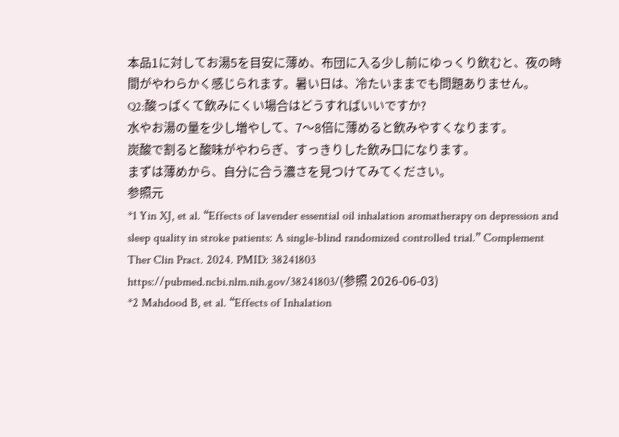本品1に対してお湯5を目安に薄め、布団に入る少し前にゆっくり飲むと、夜の時間がやわらかく感じられます。暑い日は、冷たいままでも問題ありません。
Q2:酸っぱくて飲みにくい場合はどうすればいいですか?
水やお湯の量を少し増やして、7〜8倍に薄めると飲みやすくなります。
炭酸で割ると酸味がやわらぎ、すっきりした飲み口になります。
まずは薄めから、自分に合う濃さを見つけてみてください。
参照元
*1 Yin XJ, et al. “Effects of lavender essential oil inhalation aromatherapy on depression and sleep quality in stroke patients: A single-blind randomized controlled trial.” Complement Ther Clin Pract. 2024. PMID: 38241803
https://pubmed.ncbi.nlm.nih.gov/38241803/(参照 2026-06-03)
*2 Mahdood B, et al. “Effects of Inhalation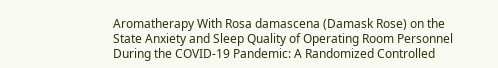Aromatherapy With Rosa damascena (Damask Rose) on the State Anxiety and Sleep Quality of Operating Room Personnel During the COVID-19 Pandemic: A Randomized Controlled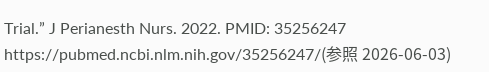Trial.” J Perianesth Nurs. 2022. PMID: 35256247
https://pubmed.ncbi.nlm.nih.gov/35256247/(参照 2026-06-03)